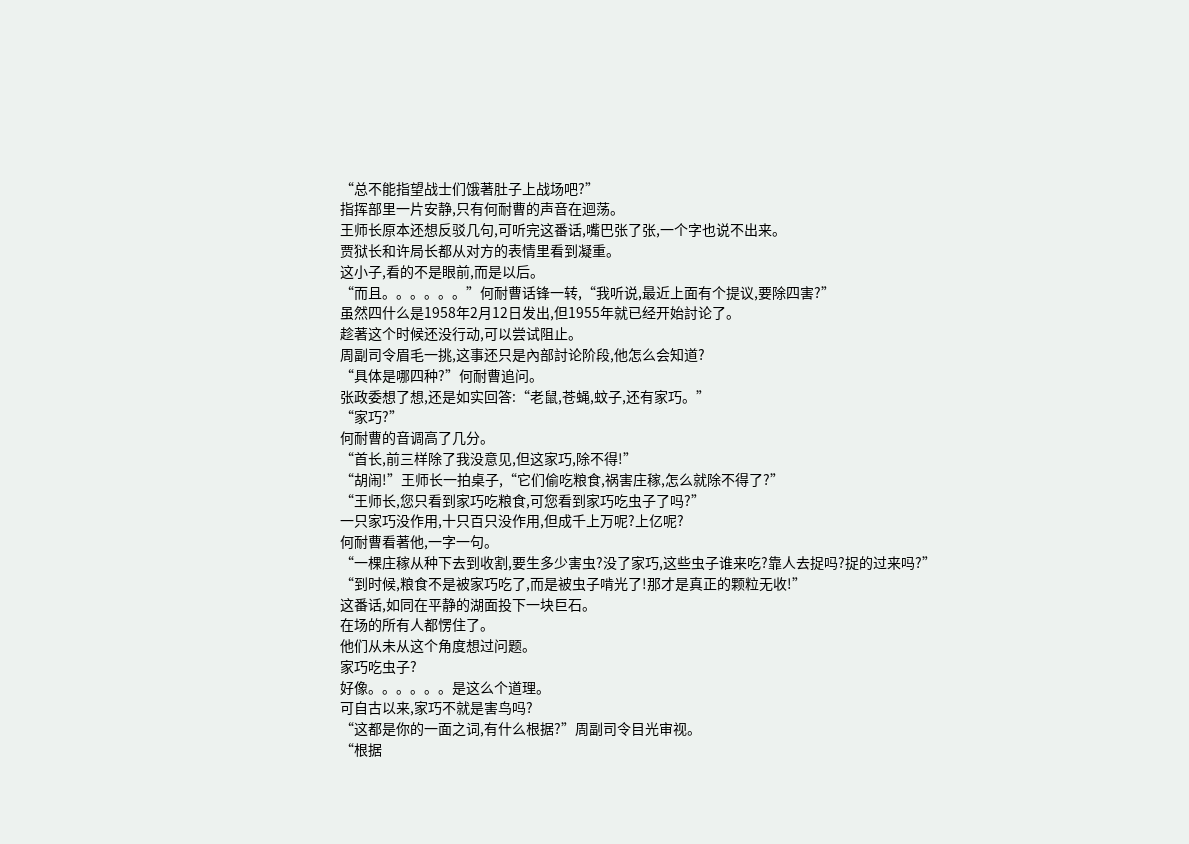“总不能指望战士们饿著肚子上战场吧?”
指挥部里一片安静,只有何耐曹的声音在迴荡。
王师长原本还想反驳几句,可听完这番话,嘴巴张了张,一个字也说不出来。
贾狱长和许局长都从对方的表情里看到凝重。
这小子,看的不是眼前,而是以后。
“而且。。。。。。”何耐曹话锋一转,“我听说,最近上面有个提议,要除四害?”
虽然四什么是1958年2月12日发出,但1955年就已经开始討论了。
趁著这个时候还没行动,可以尝试阻止。
周副司令眉毛一挑,这事还只是內部討论阶段,他怎么会知道?
“具体是哪四种?”何耐曹追问。
张政委想了想,还是如实回答:“老鼠,苍蝇,蚊子,还有家巧。”
“家巧?”
何耐曹的音调高了几分。
“首长,前三样除了我没意见,但这家巧,除不得!”
“胡闹!”王师长一拍桌子,“它们偷吃粮食,祸害庄稼,怎么就除不得了?”
“王师长,您只看到家巧吃粮食,可您看到家巧吃虫子了吗?”
一只家巧没作用,十只百只没作用,但成千上万呢?上亿呢?
何耐曹看著他,一字一句。
“一棵庄稼从种下去到收割,要生多少害虫?没了家巧,这些虫子谁来吃?靠人去捉吗?捉的过来吗?”
“到时候,粮食不是被家巧吃了,而是被虫子啃光了!那才是真正的颗粒无收!”
这番话,如同在平静的湖面投下一块巨石。
在场的所有人都愣住了。
他们从未从这个角度想过问题。
家巧吃虫子?
好像。。。。。。是这么个道理。
可自古以来,家巧不就是害鸟吗?
“这都是你的一面之词,有什么根据?”周副司令目光审视。
“根据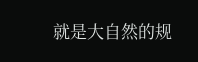就是大自然的规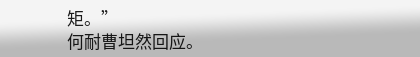矩。”
何耐曹坦然回应。